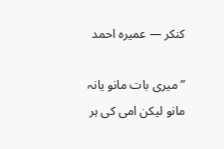کنکر — عمیرہ احمد

”میری بات مانو یانہ مانو لیکن امی کی ہر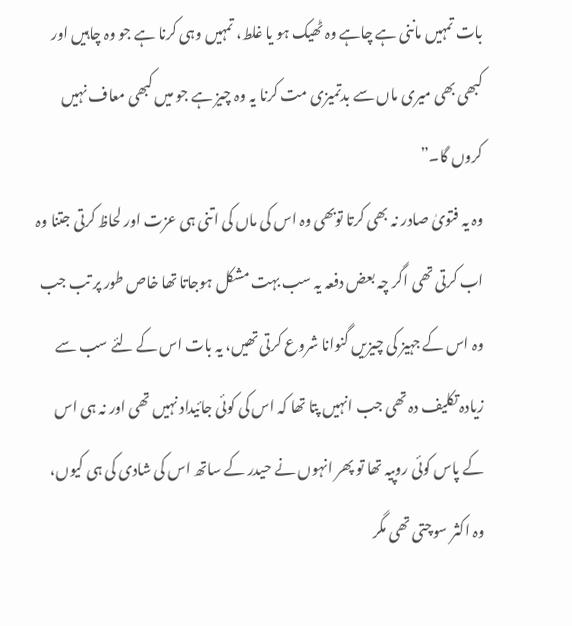بات تمہیں ماننی ہے چاہے وہ ٹھیک ہو یا غلط، تمہیں وہی کرنا ہے جو وہ چاہیں اور کبھی بھی میری ماں سے بدتمیزی مت کرنا یہ وہ چیز ہے جو میں کبھی معاف نہیں کروں گا۔”
وہ یہ فتویٰ صادر نہ بھی کرتا توبھی وہ اس کی ماں کی اتنی ہی عزت اور لحاظ کرتی جتنا وہ اب کرتی تھی اگر چہ بعض دفعہ یہ سب بہت مشکل ہوجاتا تھا خاص طور پر تب جب وہ اس کے جہیز کی چیزیں گنوانا شروع کرتی تھیں، یہ بات اس کے لئے سب سے زیادہ تکلیف دہ تھی جب انہیں پتا تھا کہ اس کی کوئی جائیداد نہیں تھی اور نہ ہی اس کے پاس کوئی روپیہ تھا تو پھر انہوں نے حیدر کے ساتھ اس کی شادی کی ہی کیوں، وہ اکثر سوچتی تھی مگر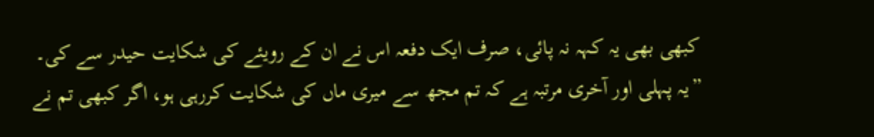کبھی بھی یہ کہہ نہ پائی، صرف ایک دفعہ اس نے ان کے رویئے کی شکایت حیدر سے کی۔
”یہ پہلی اور آخری مرتبہ ہے کہ تم مجھ سے میری ماں کی شکایت کررہی ہو، اگر کبھی تم نے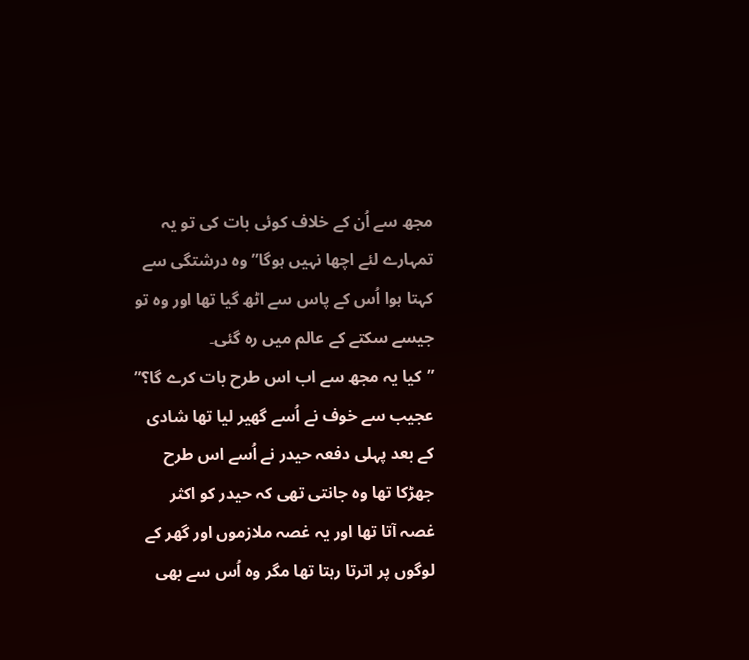مجھ سے اُن کے خلاف کوئی بات کی تو یہ تمہارے لئے اچھا نہیں ہوگا” وہ درشتگی سے کہتا ہوا اُس کے پاس سے اٹھ گیا تھا اور وہ تو جیسے سکتے کے عالم میں رہ گئی۔
”کیا یہ مجھ سے اب اس طرح بات کرے گا؟”
عجیب سے خوف نے اُسے گھیر لیا تھا شادی کے بعد پہلی دفعہ حیدر نے اُسے اس طرح جھڑکا تھا وہ جانتی تھی کہ حیدر کو اکثر غصہ آتا تھا اور یہ غصہ ملازموں اور گھر کے لوگوں پر اترتا رہتا تھا مگر وہ اُس سے بھی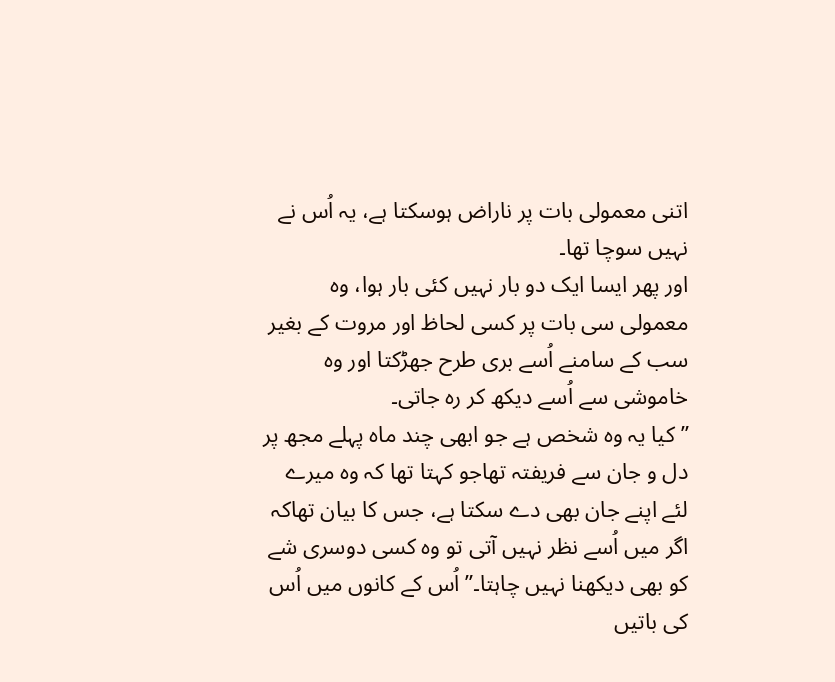اتنی معمولی بات پر ناراض ہوسکتا ہے، یہ اُس نے نہیں سوچا تھا۔
اور پھر ایسا ایک دو بار نہیں کئی بار ہوا، وہ معمولی سی بات پر کسی لحاظ اور مروت کے بغیر سب کے سامنے اُسے بری طرح جھڑکتا اور وہ خاموشی سے اُسے دیکھ کر رہ جاتی۔
”کیا یہ وہ شخص ہے جو ابھی چند ماہ پہلے مجھ پر دل و جان سے فریفتہ تھاجو کہتا تھا کہ وہ میرے لئے اپنے جان بھی دے سکتا ہے، جس کا بیان تھاکہ اگر میں اُسے نظر نہیں آتی تو وہ کسی دوسری شے کو بھی دیکھنا نہیں چاہتا۔” اُس کے کانوں میں اُس کی باتیں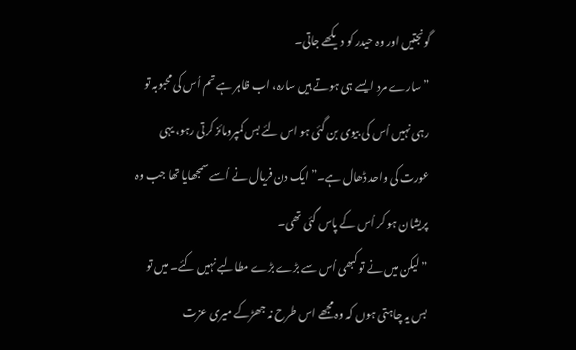گونجتیں اور وہ حیدر کو دیکھے جاتی۔
”سارے مرد ایسے ہی ہوتے ہیں سارہ، اب ظاہر ہے تم اُس کی محبوبہ تو رہی نہیں اُس کی بیوی بن گئی ہو اس لئے بس کمپرومائز کرتی رہو، یہی عورت کی واحد ڈھال ہے۔” ایک دن فریال نے اُسے سمجھایا تھا جب وہ پریشان ہو کر اُس کے پاس گئی تھی۔
”لیکن میں نے تو کبھی اُس سے بڑے بڑے مطالبے نہیں کئے۔ میں تو بس یہ چاہتی ہوں کہ وہ مجھے اس طرح نہ جھڑکے میری عزت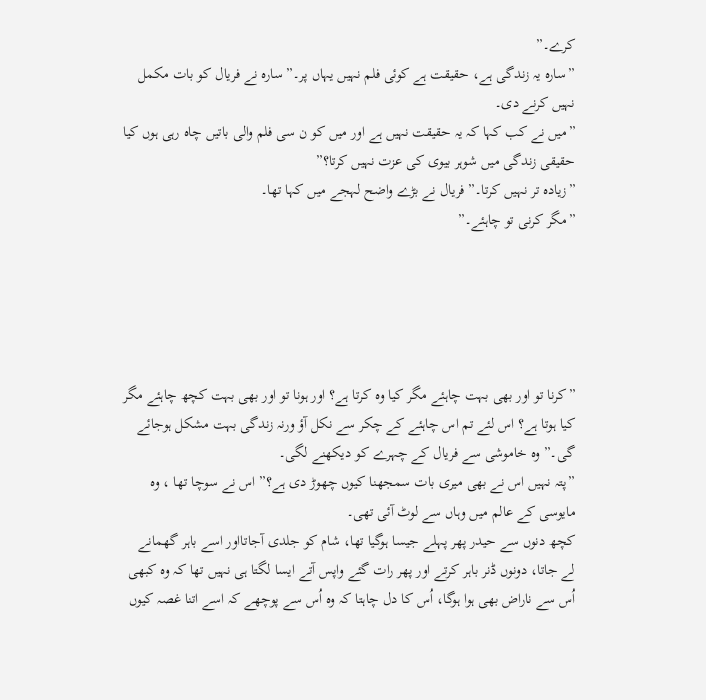کرے۔”
”سارہ یہ زندگی ہے، حقیقت ہے کوئی فلم نہیں یہاں پر۔” سارہ نے فریال کو بات مکمل نہیں کرنے دی۔
”میں نے کب کہا کہ یہ حقیقت نہیں ہے اور میں کو ن سی فلم والی باتیں چاہ رہی ہوں کیا حقیقی زندگی میں شوہر بیوی کی عزت نہیں کرتا؟”
”زیادہ تر نہیں کرتا۔” فریال نے بڑے واضح لہجے میں کہا تھا۔
”مگر کرنی تو چاہئے۔”





”کرنا تو اور بھی بہت چاہئے مگر کیا وہ کرتا ہے؟ اور ہونا تو اور بھی بہت کچھ چاہئے مگر کیا ہوتا ہے؟ اس لئے تم اس چاہئے کے چکر سے نکل آؤ ورنہ زندگی بہت مشکل ہوجائے گی۔” وہ خاموشی سے فریال کے چہرے کو دیکھنے لگی۔
”پتہ نہیں اس نے بھی میری بات سمجھنا کیوں چھوڑ دی ہے؟” اس نے سوچا تھا ، وہ مایوسی کے عالم میں وہاں سے لوٹ آئی تھی۔
کچھ دنوں سے حیدر پھر پہلے جیسا ہوگیا تھا، شام کو جلدی آجاتااور اسے باہر گھمانے لے جاتا، دونوں ڈنر باہر کرتے اور پھر رات گئے واپس آتے ایسا لگتا ہی نہیں تھا کہ وہ کبھی اُس سے ناراض بھی ہوا ہوگا، اُس کا دل چاہتا کہ وہ اُس سے پوچھے کہ اسے اتنا غصہ کیوں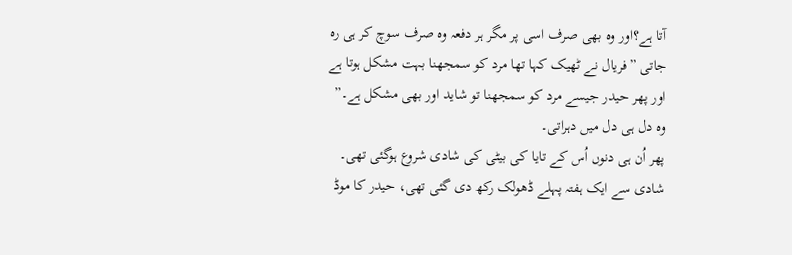آتا ہے؟اور وہ بھی صرف اسی پر مگر ہر دفعہ وہ صرف سوچ کر ہی رہ جاتی ”فریال نے ٹھیک کہا تھا مرد کو سمجھنا بہت مشکل ہوتا ہے اور پھر حیدر جیسے مرد کو سمجھنا تو شاید اور بھی مشکل ہے۔” وہ دل ہی دل میں دہراتی۔
پھر اُن ہی دنوں اُس کے تایا کی بیٹی کی شادی شروع ہوگئی تھی۔ شادی سے ایک ہفتہ پہلے ڈھولک رکھ دی گئی تھی، حیدر کا موڈ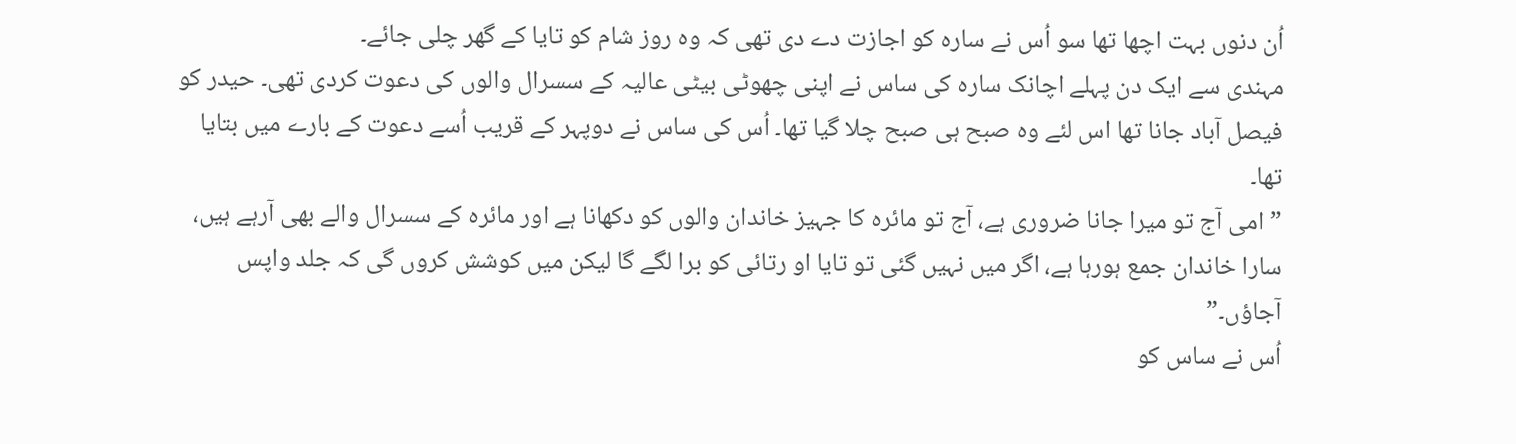اُن دنوں بہت اچھا تھا سو اُس نے سارہ کو اجازت دے دی تھی کہ وہ روز شام کو تایا کے گھر چلی جائے۔
مہندی سے ایک دن پہلے اچانک سارہ کی ساس نے اپنی چھوٹی بیٹی عالیہ کے سسرال والوں کی دعوت کردی تھی۔ حیدر کو فیصل آباد جانا تھا اس لئے وہ صبح ہی صبح چلا گیا تھا۔ اُس کی ساس نے دوپہر کے قریب اُسے دعوت کے بارے میں بتایا تھا۔
”امی آج تو میرا جانا ضروری ہے، آج تو مائرہ کا جہیز خاندان والوں کو دکھانا ہے اور مائرہ کے سسرال والے بھی آرہے ہیں، سارا خاندان جمع ہورہا ہے، اگر میں نہیں گئی تو تایا او رتائی کو برا لگے گا لیکن میں کوشش کروں گی کہ جلد واپس آجاؤں۔”
اُس نے ساس کو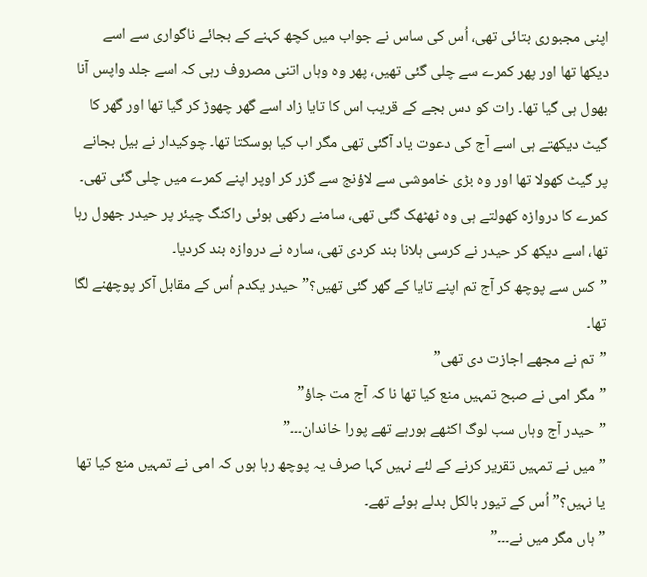اپنی مجبوری بتائی تھی، اُس کی ساس نے جواب میں کچھ کہنے کے بجائے ناگواری سے اسے دیکھا تھا اور پھر کمرے سے چلی گئی تھیں، پھر وہ وہاں اتنی مصروف رہی کہ اسے جلد واپس آنا بھول ہی گیا تھا۔ رات کو دس بجے کے قریب اس کا تایا زاد اسے گھر چھوڑ کر گیا تھا اور گھر کا گیٹ دیکھتے ہی اسے آج کی دعوت یاد آگئی تھی مگر اب کیا ہوسکتا تھا۔ چوکیدار نے بیل بجانے پر گیٹ کھولا تھا اور وہ بڑی خاموشی سے لاؤنج سے گزر کر اوپر اپنے کمرے میں چلی گئی تھی۔ کمرے کا دروازہ کھولتے ہی وہ ٹھٹھک گئی تھی، سامنے رکھی ہوئی راکنگ چیئر پر حیدر جھول رہا تھا، اسے دیکھ کر حیدر نے کرسی ہلانا بند کردی تھی، سارہ نے دروازہ بند کردیا۔
”کس سے پوچھ کر آج تم اپنے تایا کے گھر گئی تھیں؟” حیدر یکدم اُس کے مقابل آکر پوچھنے لگا تھا۔
”تم نے مجھے اجازت دی تھی”
”مگر امی نے صبح تمہیں منع کیا تھا نا کہ آج مت جاؤ”
”حیدر آج وہاں سب لوگ اکٹھے ہورہے تھے پورا خاندان۔۔۔”
”میں نے تمہیں تقریر کرنے کے لئے نہیں کہا صرف یہ پوچھ رہا ہوں کہ امی نے تمہیں منع کیا تھا یا نہیں؟” اُس کے تیور بالکل بدلے ہوئے تھے۔
”ہاں مگر میں نے۔۔۔”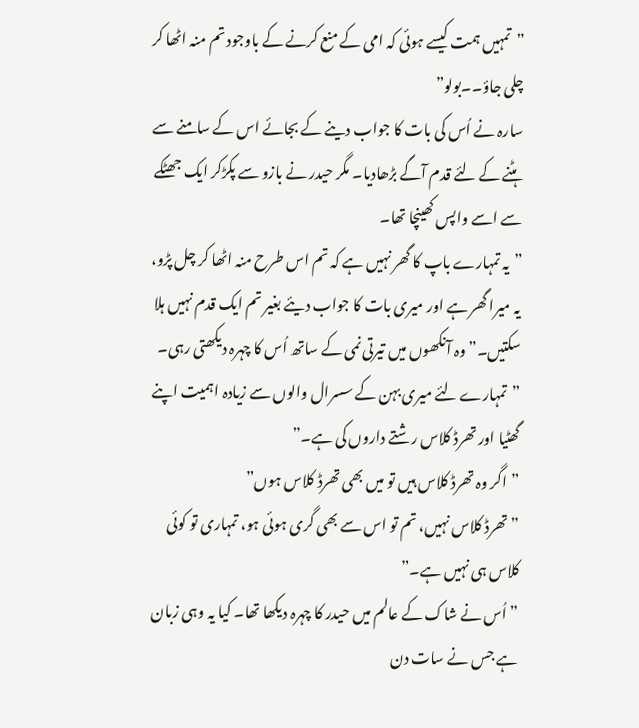”تمہیں ہمت کیسے ہوئی کہ امی کے منع کرنے کے باوجود تم منہ اٹھا کر چلی جاؤ۔۔بولو”
سارہ نے اُس کی بات کا جواب دینے کے بجائے اس کے سامنے سے ہٹنے کے لئے قدم آگے بڑھادیا۔ مگر حیدر نے بازو سے پکڑکر ایک جھٹکے سے اسے واپس کھینچا تھا۔
”یہ تمہارے باپ کا گھر نہیں ہے کہ تم اس طرح منہ اٹھا کر چل پڑو، یہ میرا گھر ہے اور میری بات کا جواب دیئے بغیر تم ایک قدم نہیں ہلا سکتیں۔” وہ آنکھوں میں تیرتی نمی کے ساتھ اُس کا چہرہ دیکھتی رہی۔
”تمہارے لئے میری بہن کے سسرال والوں سے زیادہ اہمیت اپنے گھٹیا اور تھرڈ کلاس رشتے داروں کی ہے۔”
”اگر وہ تھرڈ کلاس ہیں تو میں بھی تھرڈ کلاس ہوں”
”تھرڈ کلاس نہیں، تم تو اس سے بھی گری ہوئی ہو، تمہاری تو کوئی کلاس ہی نہیں ہے۔”
”اُس نے شاک کے عالم میں حیدر کا چہرہ دیکھا تھا۔ کیا یہ وہی زبان ہے جس نے سات دن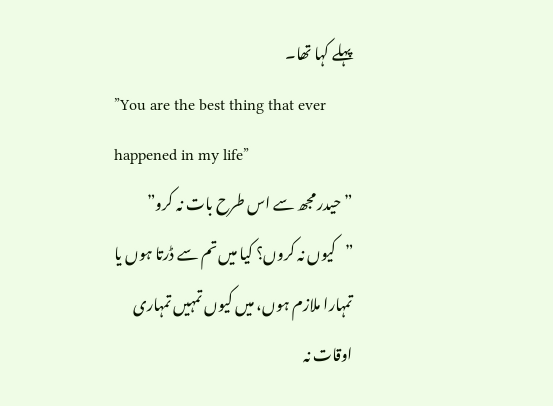پہلے کہا تھا۔
”You are the best thing that ever happened in my life”
”حیدر مجھ سے اس طرح بات نہ کرو”
”کیوں نہ کروں؟ کیا میں تم سے ڈرتا ہوں یا تمہارا ملازم ہوں، میں کیوں تمہیں تمہاری اوقات نہ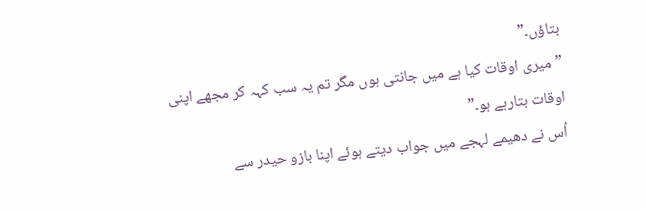بتاؤں۔”
”میری اوقات کیا ہے میں جانتی ہوں مگر تم یہ سب کہہ کر مجھے اپنی اوقات بتارہے ہو۔”
اُس نے دھیمے لہجے میں جواب دیتے ہوئے اپنا بازو حیدر سے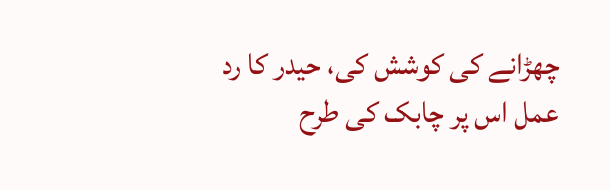چھڑانے کی کوشش کی، حیدر کا رد عمل اس پر چابک کی طرح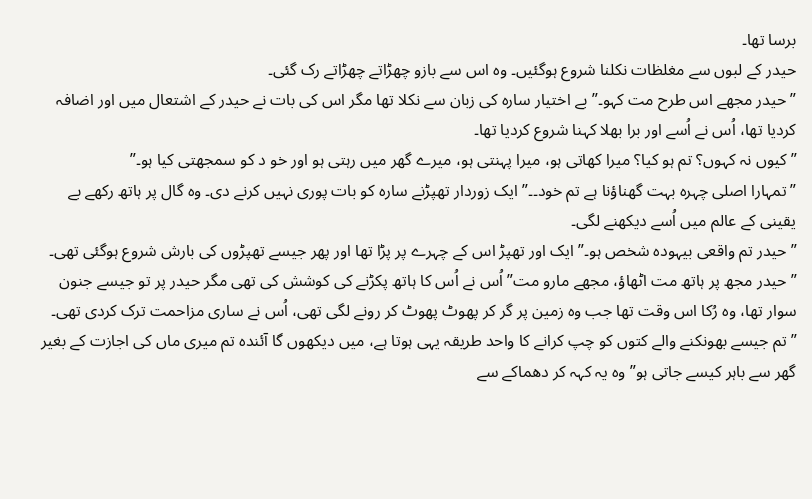برسا تھا۔
حیدر کے لبوں سے مغلظات نکلنا شروع ہوگئیں۔ وہ اس سے بازو چھڑاتے چھڑاتے رک گئی۔
”حیدر مجھے اس طرح مت کہو۔” بے اختیار سارہ کی زبان سے نکلا تھا مگر اس کی بات نے حیدر کے اشتعال میں اور اضافہ کردیا تھا، اُس نے اُسے اور برا بھلا کہنا شروع کردیا تھا۔
”کیوں نہ کہوں؟ تم ہو کیا؟ میرا کھاتی ہو، میرا پہنتی ہو، میرے گھر میں رہتی ہو اور خو د کو سمجھتی کیا ہو۔”
”تمہارا اصلی چہرہ بہت گھناؤنا ہے تم خود۔۔” ایک زوردار تھپڑنے سارہ کو بات پوری نہیں کرنے دی۔ وہ گال پر ہاتھ رکھے بے یقینی کے عالم میں اُسے دیکھنے لگی۔
”حیدر تم واقعی بیہودہ شخص ہو۔” ایک اور تھپڑ اس کے چہرے پر پڑا تھا اور پھر جیسے تھپڑوں کی بارش شروع ہوگئی تھی۔
”حیدر مجھ پر ہاتھ مت اٹھاؤ، مجھے مارو مت” اُس نے اُس کا ہاتھ پکڑنے کی کوشش کی تھی مگر حیدر پر تو جیسے جنون سوار تھا، وہ رُکا اس وقت تھا جب وہ زمین پر گر کر پھوٹ پھوٹ کر رونے لگی تھی، اُس نے ساری مزاحمت ترک کردی تھی۔
”تم جیسے بھونکنے والے کتوں کو چپ کرانے کا واحد طریقہ یہی ہوتا ہے، میں دیکھوں گا آئندہ تم میری ماں کی اجازت کے بغیر گھر سے باہر کیسے جاتی ہو” وہ یہ کہہ کر دھماکے سے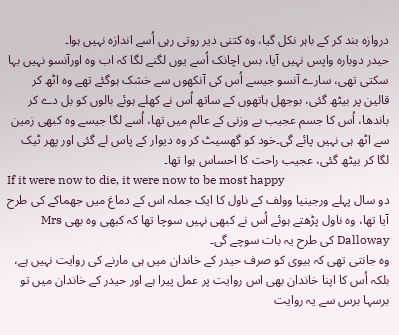دروازہ بند کر کے باہر نکل گیا، وہ کتنی دیر روتی رہی اُسے اندازہ نہیں ہوا۔
حیدر دوبارہ واپس نہیں آیا، بس اچانک اُسے یوں لگنے لگا کہ اب وہ اورآنسو نہیں بہا سکتی تھی، سارے آنسو جیسے اُس کی آنکھوں سے خشک ہوگئے تھے وہ اٹھ کر قالین پر بیٹھ گئی، بوجھل ہاتھوں کے ساتھ اُس نے کھلے ہوئے بالوں کو بل دے کر باندھا، اُس کا جسم عجیب بے وزنی کے عالم میں تھا، اُسے لگا جیسے وہ کبھی زمین سے اٹھ ہی نہیں پائے گی۔خود کو گھسیٹ کر وہ دیوار کے پاس لے گئی اور پھر ٹیک لگا کر بیٹھ گئی، عجیب راحت کا احساس ہوا تھا۔
If it were now to die, it were now to be most happy
دو سال پہلے ورجینیا وولف کے ناول کا ایک جملہ اس کے دماغ میں جھماکے کی طرح آیا تھا، وہ ناول پڑھتے ہوئے اُس نے کبھی نہیں سوچا تھا کہ کبھی وہ بھی Mrs Dalloway کی طرح یہ بات سوچے گی۔
وہ جانتی تھی کہ بیوی کو صرف حیدر کے خاندان میں ہی مارنے کی روایت نہیں ہے، بلکہ اُس کا اپنا خاندان بھی اس روایت پر عمل پیرا ہے اور حیدر کے خاندان میں تو برسہا برس سے یہ روایت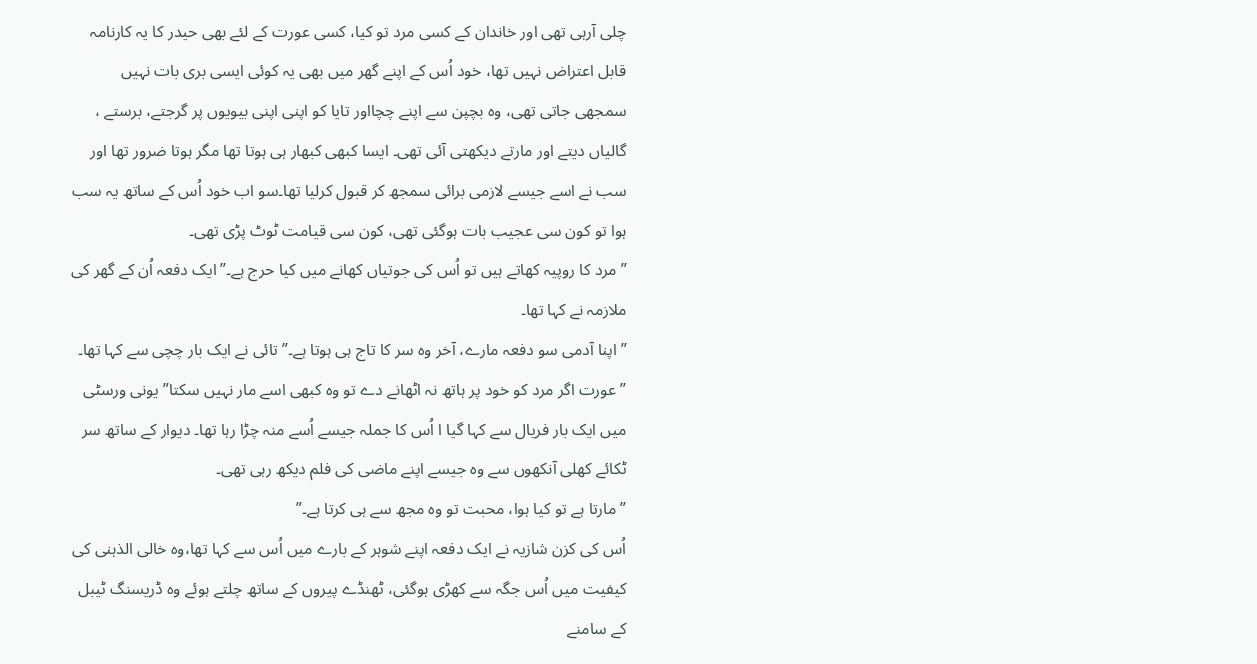چلی آرہی تھی اور خاندان کے کسی مرد تو کیا، کسی عورت کے لئے بھی حیدر کا یہ کارنامہ قابل اعتراض نہیں تھا، خود اُس کے اپنے گھر میں بھی یہ کوئی ایسی بری بات نہیں سمجھی جاتی تھی، وہ بچپن سے اپنے چچااور تایا کو اپنی اپنی بیویوں پر گرجتے، برستے ، گالیاں دیتے اور مارتے دیکھتی آئی تھی۔ ایسا کبھی کبھار ہی ہوتا تھا مگر ہوتا ضرور تھا اور سب نے اسے جیسے لازمی برائی سمجھ کر قبول کرلیا تھا۔سو اب خود اُس کے ساتھ یہ سب ہوا تو کون سی عجیب بات ہوگئی تھی، کون سی قیامت ٹوٹ پڑی تھی۔
”مرد کا روپیہ کھاتے ہیں تو اُس کی جوتیاں کھانے میں کیا حرج ہے۔” ایک دفعہ اُن کے گھر کی ملازمہ نے کہا تھا۔
”اپنا آدمی سو دفعہ مارے، آخر وہ سر کا تاج ہی ہوتا ہے۔”تائی نے ایک بار چچی سے کہا تھا۔
”عورت اگر مرد کو خود پر ہاتھ نہ اٹھانے دے تو وہ کبھی اسے مار نہیں سکتا” یونی ورسٹی میں ایک بار فریال سے کہا گیا ا اُس کا جملہ جیسے اُسے منہ چڑا رہا تھا۔ دیوار کے ساتھ سر ٹکائے کھلی آنکھوں سے وہ جیسے اپنے ماضی کی فلم دیکھ رہی تھی۔
”مارتا ہے تو کیا ہوا، محبت تو وہ مجھ سے ہی کرتا ہے۔”
اُس کی کزن شازیہ نے ایک دفعہ اپنے شوہر کے بارے میں اُس سے کہا تھا،وہ خالی الذہنی کی کیفیت میں اُس جگہ سے کھڑی ہوگئی، ٹھنڈے پیروں کے ساتھ چلتے ہوئے وہ ڈریسنگ ٹیبل کے سامنے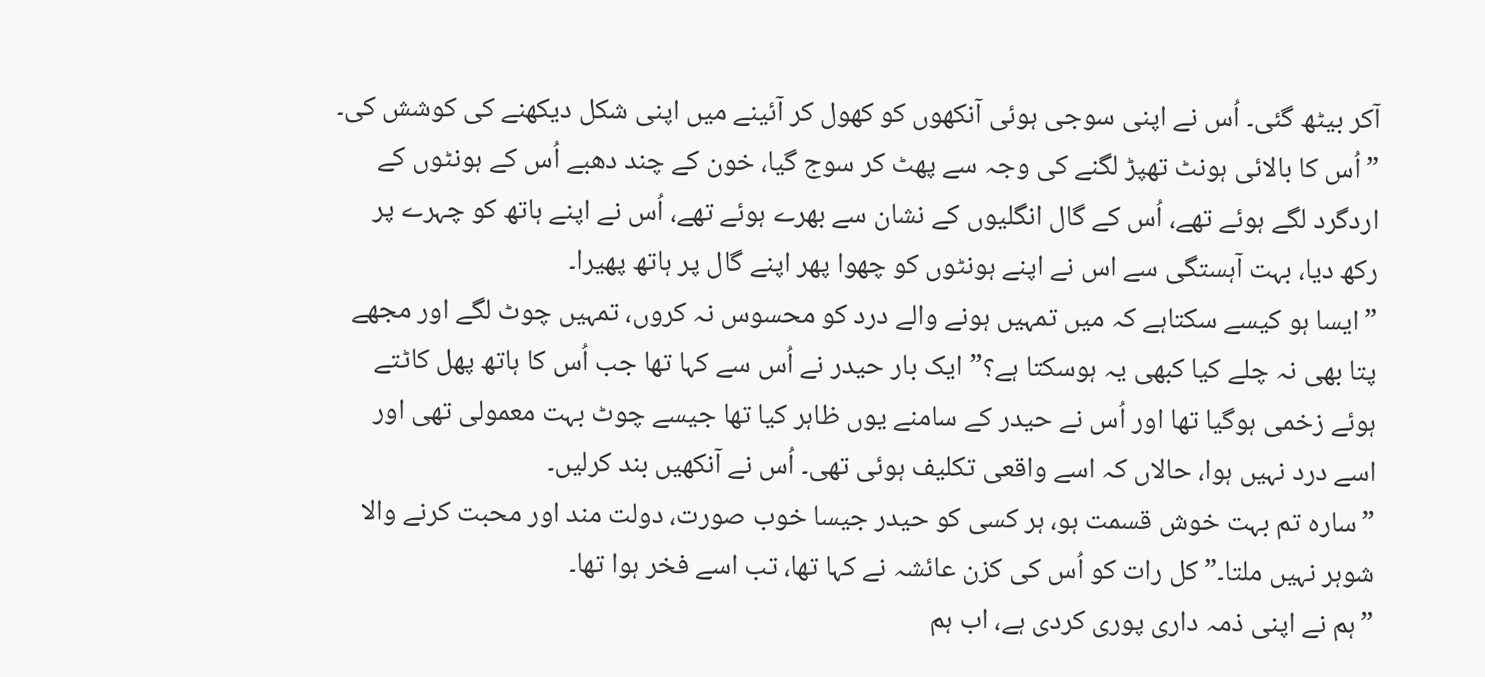آکر بیٹھ گئی۔ اُس نے اپنی سوجی ہوئی آنکھوں کو کھول کر آئینے میں اپنی شکل دیکھنے کی کوشش کی۔
”اُس کا بالائی ہونٹ تھپڑ لگنے کی وجہ سے پھٹ کر سوج گیا، خون کے چند دھبے اُس کے ہونٹوں کے اردگرد لگے ہوئے تھے، اُس کے گال انگلیوں کے نشان سے بھرے ہوئے تھے، اُس نے اپنے ہاتھ کو چہرے پر رکھ دیا، بہت آہستگی سے اس نے اپنے ہونٹوں کو چھوا پھر اپنے گال پر ہاتھ پھیرا۔
”ایسا ہو کیسے سکتاہے کہ میں تمہیں ہونے والے درد کو محسوس نہ کروں، تمہیں چوٹ لگے اور مجھے پتا بھی نہ چلے کیا کبھی یہ ہوسکتا ہے؟” ایک بار حیدر نے اُس سے کہا تھا جب اُس کا ہاتھ پھل کاٹتے ہوئے زخمی ہوگیا تھا اور اُس نے حیدر کے سامنے یوں ظاہر کیا تھا جیسے چوٹ بہت معمولی تھی اور اسے درد نہیں ہوا، حالاں کہ اسے واقعی تکلیف ہوئی تھی۔ اُس نے آنکھیں بند کرلیں۔
”سارہ تم بہت خوش قسمت ہو، ہر کسی کو حیدر جیسا خوب صورت، دولت مند اور محبت کرنے والا شوہر نہیں ملتا۔” کل رات کو اُس کی کزن عائشہ نے کہا تھا، تب اسے فخر ہوا تھا۔
”ہم نے اپنی ذمہ داری پوری کردی ہے، اب ہم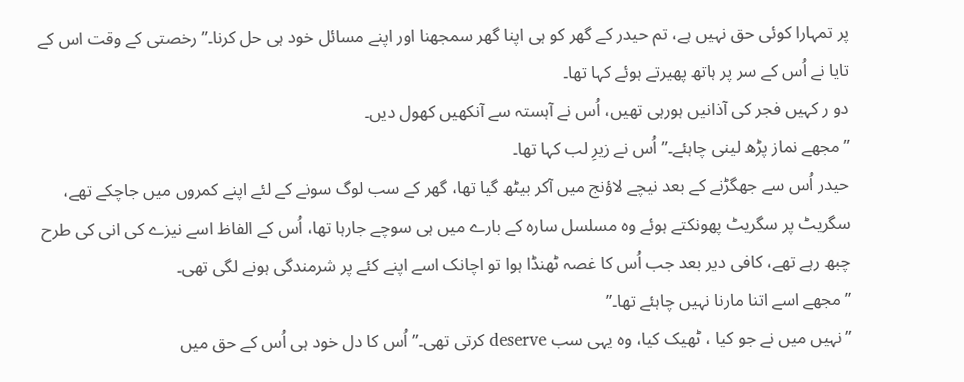پر تمہارا کوئی حق نہیں ہے، تم حیدر کے گھر کو ہی اپنا گھر سمجھنا اور اپنے مسائل خود ہی حل کرنا۔” رخصتی کے وقت اس کے تایا نے اُس کے سر پر ہاتھ پھیرتے ہوئے کہا تھا۔
دو ر کہیں فجر کی آذانیں ہورہی تھیں، اُس نے آہستہ سے آنکھیں کھول دیں۔
”مجھے نماز پڑھ لینی چاہئے۔” اُس نے زیرِ لب کہا تھا۔
حیدر اُس سے جھگڑنے کے بعد نیچے لاؤنج میں آکر بیٹھ گیا تھا، گھر کے سب لوگ سونے کے لئے اپنے کمروں میں جاچکے تھے، سگریٹ پر سگریٹ پھونکتے ہوئے وہ مسلسل سارہ کے بارے میں ہی سوچے جارہا تھا، اُس کے الفاظ اسے نیزے کی انی کی طرح چبھ رہے تھے، کافی دیر بعد جب اُس کا غصہ ٹھنڈا ہوا تو اچانک اسے اپنے کئے پر شرمندگی ہونے لگی تھی۔
”مجھے اسے اتنا مارنا نہیں چاہئے تھا۔”
”نہیں میں نے جو کیا ، ٹھیک کیا، وہ یہی سب deserve کرتی تھی۔” اُس کا دل خود ہی اُس کے حق میں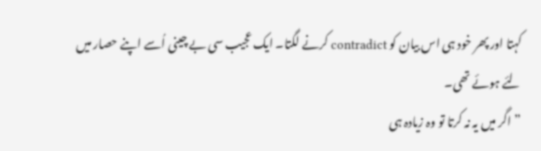کہتا اور پھر خود ہی اس بیان کو contradict کرنے لگتا۔ ایک عجیب سی بے چینی اُسے اپنے حصار میں لئے ہوئے تھی۔
”اگر میں یہ نہ کرتا تو وہ زیادہ ہی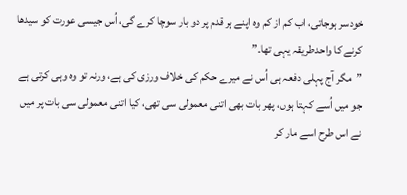خودسر ہوجاتی، اب کم از کم وہ اپنے ہر قدم پر دو بار سوچا کرے گی، اُس جیسی عورت کو سیدھا کرنے کا واحدطریقہ یہی تھا۔”
”مگر آج پہلی دفعہ ہی اُس نے میرے حکم کی خلاف ورزی کی ہے، ورنہ تو وہ وہی کرتی ہے جو میں اُسے کہتا ہوں، پھر بات بھی اتنی معمولی سی تھی، کیا اتنی معمولی سی بات پر میں نے اس طرح اسے مار کر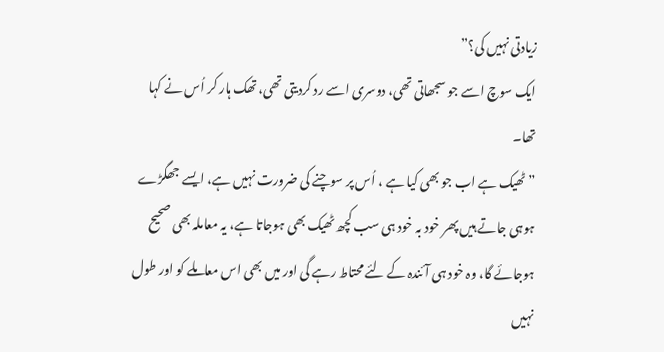زیادتی نہیں کی؟”
ایک سوچ اسے جو سجھاتی تھی، دوسری اسے رد کردیتی تھی، تھک ہار کر اُس نے کہا تھا۔
”ٹھیک ہے اب جو بھی کیا ہے ، اُس پر سوچنے کی ضرورت نہیں ہے، ایسے جھگڑے ہوہی جاتے ہیں پھر خود بہ خود ہی سب کچھ ٹھیک بھی ہوجاتا ہے، یہ معاملہ بھی صحیح ہوجائے گا، وہ خود ہی آئندہ کے لئے محتاط رہے گی اور میں بھی اس معاملے کو اور طول نہیں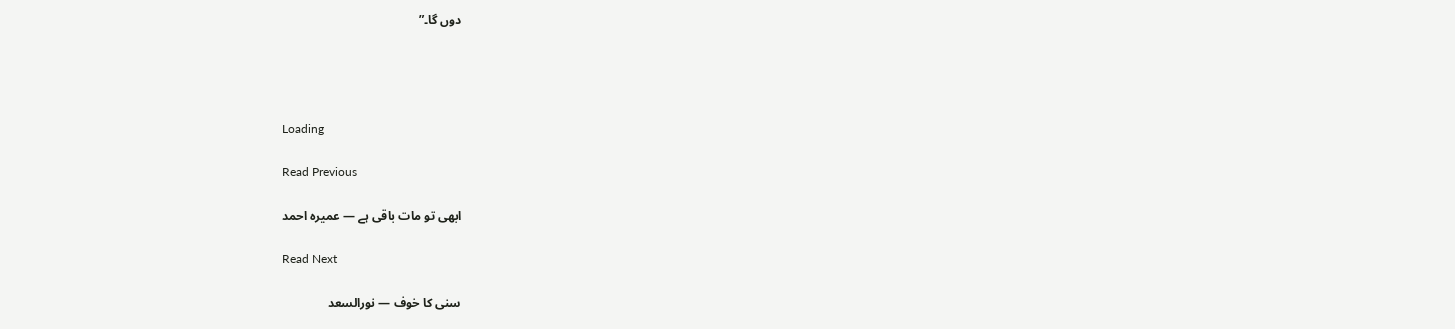دوں گا۔”




Loading

Read Previous

ابھی تو مات باقی ہے — عمیرہ احمد

Read Next

سنی کا خوف — نورالسعد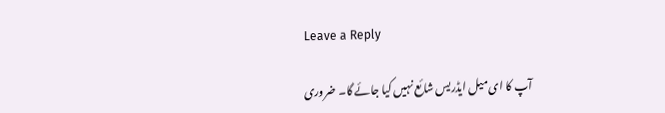Leave a Reply

آپ کا ای میل ایڈریس شائع نہیں کیا جائے گا۔ ضروری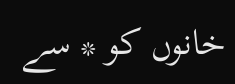خانوں کو * سے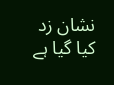نشان زد کیا گیا ہے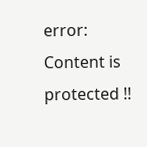error: Content is protected !!